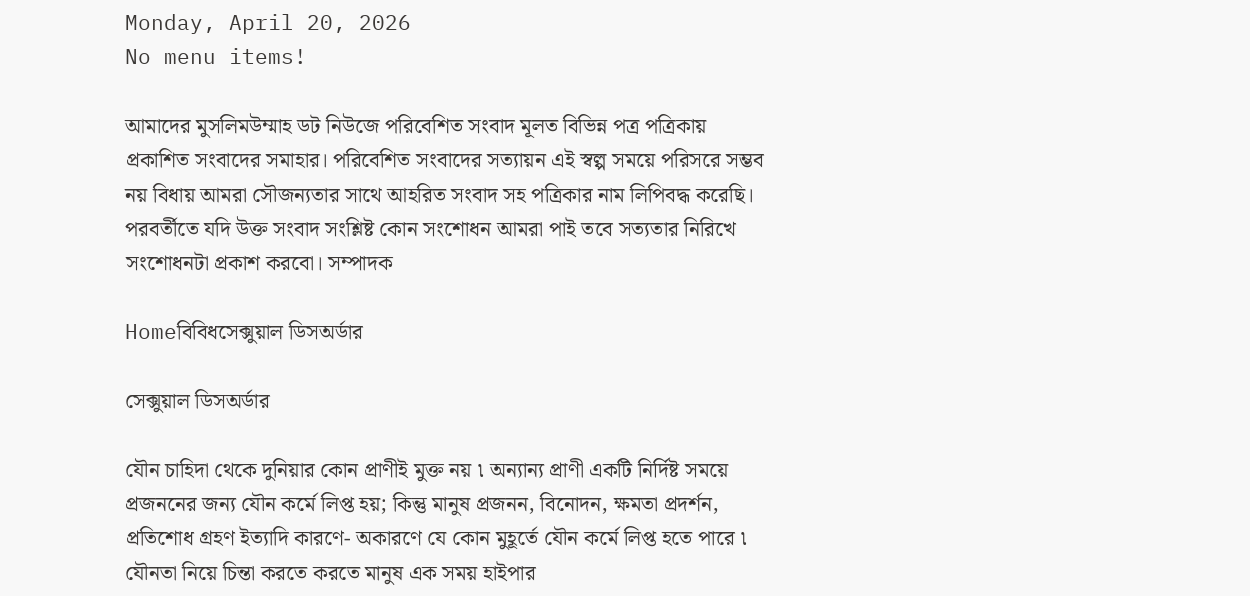Monday, April 20, 2026
No menu items!

আমাদের মুসলিমউম্মাহ ডট নিউজে পরিবেশিত সংবাদ মূলত বিভিন্ন পত্র পত্রিকায় প্রকাশিত সংবাদের সমাহার। পরিবেশিত সংবাদের সত্যায়ন এই স্বল্প সময়ে পরিসরে সম্ভব নয় বিধায় আমরা সৌজন্যতার সাথে আহরিত সংবাদ সহ পত্রিকার নাম লিপিবদ্ধ করেছি। পরবর্তীতে যদি উক্ত সংবাদ সংশ্লিষ্ট কোন সংশোধন আমরা পাই তবে সত্যতার নিরিখে সংশোধনটা প্রকাশ করবো। সম্পাদক

Homeবিবিধসেক্সুয়াল ডিসঅর্ডার

সেক্সুয়াল ডিসঅর্ডার

যৌন চাহিদা থেকে দুনিয়ার কোন প্রাণীই মুক্ত নয় ৷ অন্যান্য প্রাণী একটি নির্দিষ্ট সময়ে প্রজননের জন্য যৌন কর্মে লিপ্ত হয়; কিন্তু মানুষ প্রজনন, বিনোদন, ক্ষমতা প্রদর্শন, প্রতিশোধ গ্রহণ ইত্যাদি কারণে- অকারণে যে কোন মুহূর্তে যৌন কর্মে লিপ্ত হতে পারে ৷ যৌনতা নিয়ে চিন্তা করতে করতে মানুষ এক সময় হাইপার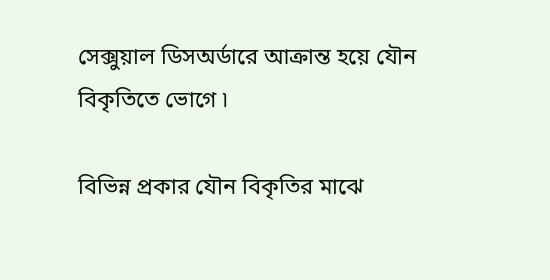সেক্সুয়াল ডিসঅর্ডারে আক্রান্ত হয়ে যৌন বিকৃতিতে ভোগে ৷

বিভিন্ন প্রকার যৌন বিকৃতির মাঝে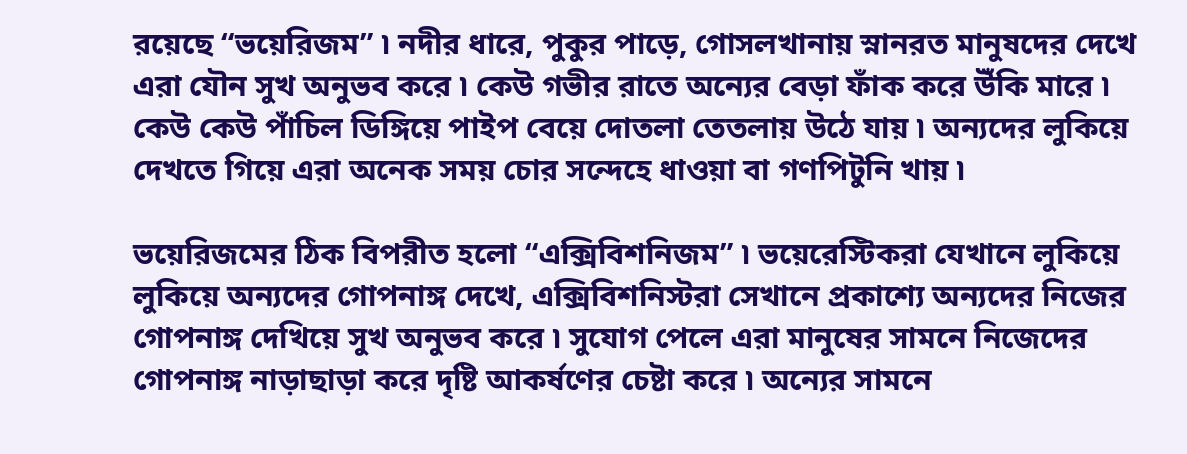রয়েছে “ভয়েরিজম” ৷ নদীর ধারে, পুকুর পাড়ে, গোসলখানায় স্নানরত মানুষদের দেখে এরা যৌন সুখ অনুভব করে ৷ কেউ গভীর রাতে অন্যের বেড়া ফাঁক করে উঁকি মারে ৷ কেউ কেউ পাঁচিল ডিঙ্গিয়ে পাইপ বেয়ে দোতলা তেতলায় উঠে যায় ৷ অন্যদের লুকিয়ে দেখতে গিয়ে এরা অনেক সময় চোর সন্দেহে ধাওয়া বা গণপিটুনি খায় ৷

ভয়েরিজমের ঠিক বিপরীত হলো “এক্সিবিশনিজম” ৷ ভয়েরেস্টিকরা যেখানে লুকিয়ে লুকিয়ে অন্যদের গোপনাঙ্গ দেখে, এক্সিবিশনিস্টরা সেখানে প্রকাশ্যে অন্যদের নিজের গোপনাঙ্গ দেখিয়ে সুখ অনুভব করে ৷ সুযোগ পেলে এরা মানুষের সামনে নিজেদের গোপনাঙ্গ নাড়াছাড়া করে দৃষ্টি আকর্ষণের চেষ্টা করে ৷ অন্যের সামনে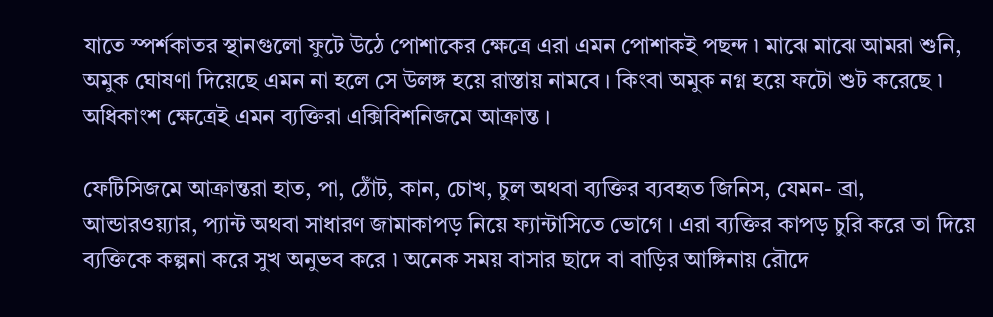যাতে স্পর্শকাতর স্থানগুলো ফুটে উঠে পোশাকের ক্ষেত্রে এরা এমন পোশাকই পছন্দ ৷ মাঝে মাঝে আমরা শুনি, অমুক ঘোষণা দিয়েছে এমন না হলে সে উলঙ্গ হয়ে রাস্তায় নামবে । কিংবা অমুক নগ্ন হয়ে ফটো শুট করেছে ৷ অধিকাংশ ক্ষেত্রেই এমন ব্যক্তিরা এক্সিবিশনিজমে আক্রান্ত ।

ফেটিসিজমে আক্রান্তরা হাত, পা, ঠোঁট, কান, চোখ, চুল অথবা ব্যক্তির ব্যবহৃত জিনিস, যেমন- ব্রা, আন্ডারওয়্যার, প্যান্ট অথবা সাধারণ জামাকাপড় নিয়ে ফ্যান্টাসিতে ভোগে । এরা ব্যক্তির কাপড় চুরি করে তা দিয়ে ব্যক্তিকে কল্পনা করে সুখ অনুভব করে ৷ অনেক সময় বাসার ছাদে বা বাড়ির আঙ্গিনায় রৌদে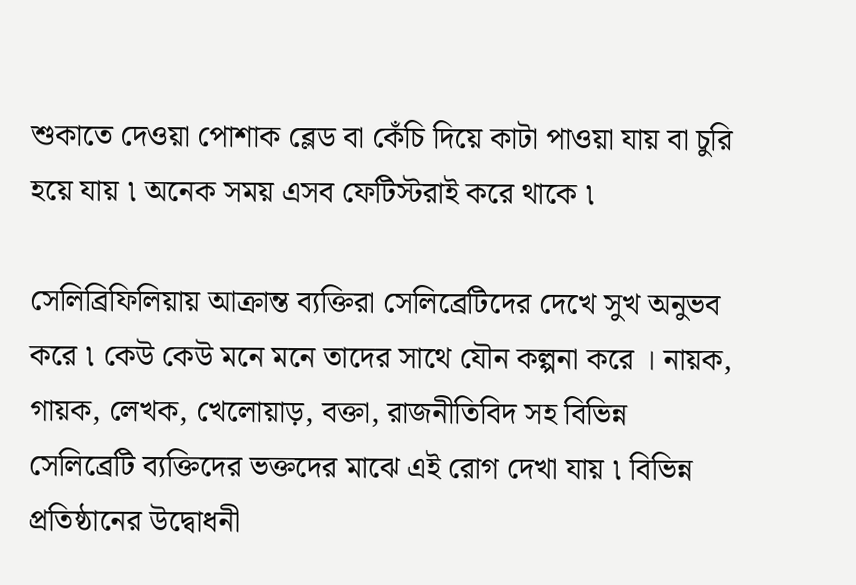শুকাতে দেওয়া পোশাক ব্লেড বা কেঁচি দিয়ে কাটা পাওয়া যায় বা চুরি হয়ে যায় ৷ অনেক সময় এসব ফেটিস্টরাই করে থাকে ৷

সেলিব্রিফিলিয়ায় আক্রান্ত ব্যক্তিরা সেলিব্রেটিদের দেখে সুখ অনুভব করে ৷ কেউ কেউ মনে মনে তাদের সাথে যৌন কল্পনা করে । নায়ক, গায়ক, লেখক, খেলোয়াড়, বক্তা, রাজনীতিবিদ সহ বিভিন্ন সেলিব্রেটি ব্যক্তিদের ভক্তদের মাঝে এই রোগ দেখা যায় ৷ বিভিন্ন প্রতিষ্ঠানের উদ্বোধনী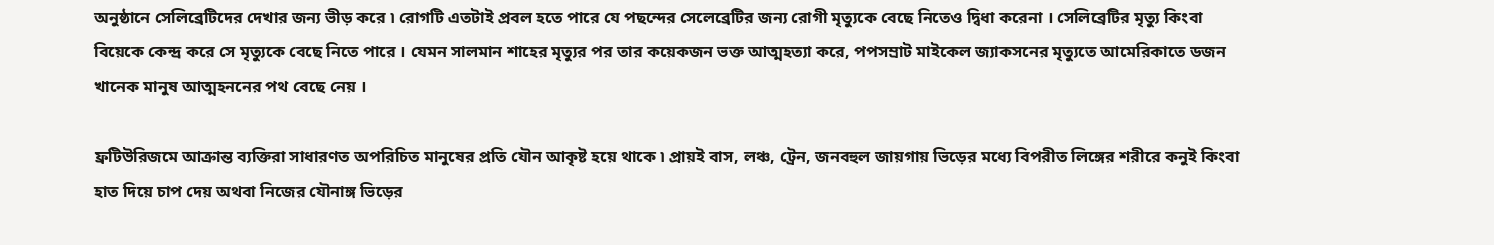অনুষ্ঠানে সেলিব্রেটিদের দেখার জন্য ভীড় করে ৷ রোগটি এতটাই প্রবল হতে পারে যে পছন্দের সেলেব্রেটির জন্য রোগী মৃত্যুকে বেছে নিতেও দ্বিধা করেনা । সেলিব্রেটির মৃত্যু কিংবা বিয়েকে কেন্দ্র করে সে মৃত্যুকে বেছে নিতে পারে । যেমন সালমান শাহের মৃত্যুর পর তার কয়েকজন ভক্ত আত্মহত্যা করে, পপসম্রাট মাইকেল জ্যাকসনের মৃত্যুতে আমেরিকাতে ডজন খানেক মানুষ আত্মহননের পথ বেছে নেয় ।

ফ্রটিউরিজমে আক্রান্ত ব্যক্তিরা সাধারণত অপরিচিত মানুষের প্রতি যৌন আকৃষ্ট হয়ে থাকে ৷ প্রায়ই বাস, লঞ্চ, ট্রেন, জনবহুল জায়গায় ভিড়ের মধ্যে বিপরীত লিঙ্গের শরীরে কনুই কিংবা হাত দিয়ে চাপ দেয় অথবা নিজের যৌনাঙ্গ ভিড়ের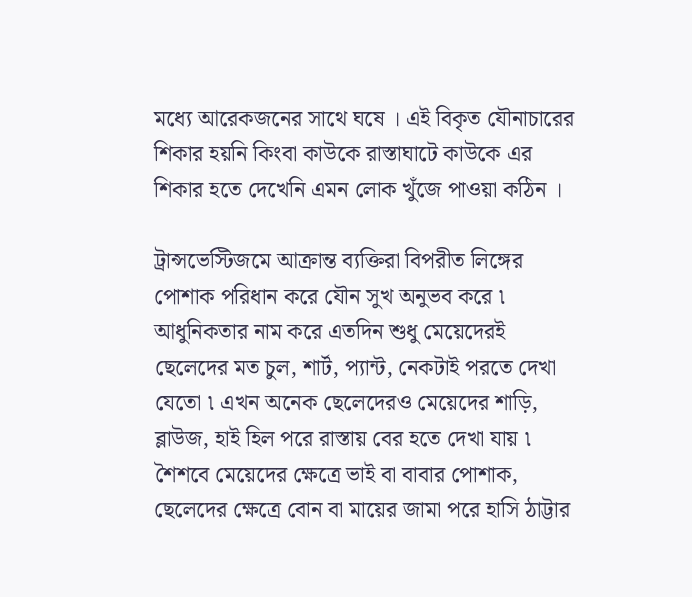মধ্যে আরেকজনের সাথে ঘষে । এই বিকৃত যৌনাচারের শিকার হয়নি কিংবা কাউকে রাস্তাঘাটে কাউকে এর শিকার হতে দেখেনি এমন লোক খুঁজে পাওয়া কঠিন ।

ট্রান্সভেস্টিজমে আক্রান্ত ব্যক্তিরা বিপরীত লিঙ্গের পোশাক পরিধান করে যৌন সুখ অনুভব করে ৷ আধুনিকতার নাম করে এতদিন শুধু মেয়েদেরই ছেলেদের মত চুল, শার্ট, প্যান্ট, নেকটাই পরতে দেখা যেতো ৷ এখন অনেক ছেলেদেরও মেয়েদের শাড়ি, ব্লাউজ, হাই হিল পরে রাস্তায় বের হতে দেখা যায় ৷ শৈশবে মেয়েদের ক্ষেত্রে ভাই বা বাবার পোশাক, ছেলেদের ক্ষেত্রে বোন বা মায়ের জামা পরে হাসি ঠাট্টার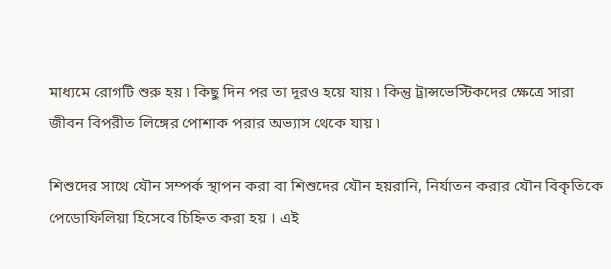মাধ্যমে রোগটি শুরু হয় ৷ কিছু দিন পর তা দূরও হয়ে যায় ৷ কিন্তু ট্রান্সভেস্টিকদের ক্ষেত্রে সারা জীবন বিপরীত লিঙ্গের পোশাক পরার অভ্যাস থেকে যায় ৷

শিশুদের সাথে যৌন সম্পর্ক স্থাপন করা বা শিশুদের যৌন হয়রানি, নির্যাতন করার যৌন বিকৃতিকে পেডোফিলিয়া হিসেবে চিহ্নিত করা হয় । এই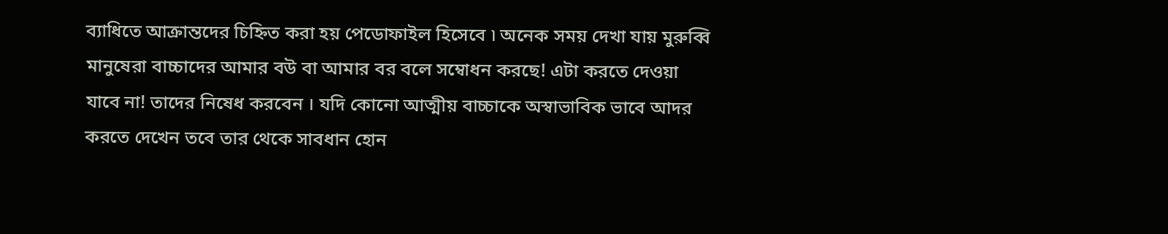ব্যাধিতে আক্রান্তদের চিহ্নিত করা হয় পেডোফাইল হিসেবে ৷ অনেক সময় দেখা যায় মুরুব্বি মানুষেরা বাচ্চাদের আমার বউ বা আমার বর বলে সম্বোধন করছে! এটা করতে দেওয়া যাবে না! তাদের নিষেধ করবেন । যদি কোনো আত্মীয় বাচ্চাকে অস্বাভাবিক ভাবে আদর করতে দেখেন তবে তার থেকে সাবধান হোন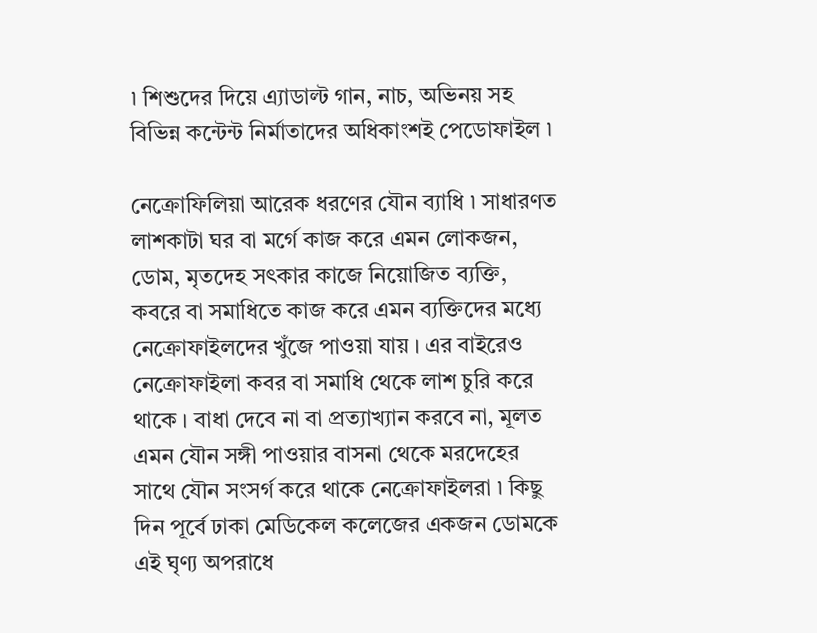৷ শিশুদের দিয়ে এ্যাডাল্ট গান, নাচ, অভিনয় সহ বিভিন্ন কন্টেন্ট নির্মাতাদের অধিকাংশই পেডোফাইল ৷

নেক্রোফিলিয়া আরেক ধরণের যৌন ব্যাধি ৷ সাধারণত লাশকাটা ঘর বা মর্গে কাজ করে এমন লোকজন, ডোম, মৃতদেহ সৎকার কাজে নিয়োজিত ব্যক্তি, কবরে বা সমাধিতে কাজ করে এমন ব্যক্তিদের মধ্যে নেক্রোফাইলদের খুঁজে পাওয়া যায় । এর বাইরেও নেক্রোফাইলা কবর বা সমাধি থেকে লাশ চুরি করে থাকে । বাধা দেবে না বা প্রত্যাখ্যান করবে না, মূলত এমন যৌন সঙ্গী পাওয়ার বাসনা থেকে মরদেহের সাথে যৌন সংসর্গ করে থাকে নেক্রোফাইলরা ৷ কিছু দিন পূর্বে ঢাকা মেডিকেল কলেজের একজন ডোমকে এই ঘৃণ্য অপরাধে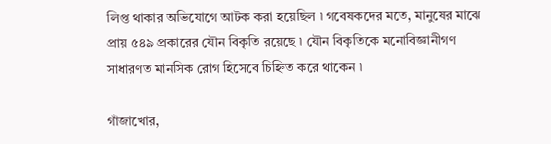লিপ্ত থাকার অভিযোগে আটক করা হয়েছিল ৷ গবেষকদের মতে, মানুষের মাঝে প্রায় ৫৪৯ প্রকারের যৌন বিকৃতি রয়েছে ৷ যৌন বিকৃতিকে মনোবিজ্ঞানীগণ সাধারণত মানসিক রোগ হিসেবে চিহ্নিত করে থাকেন ৷

গাঁজাখোর,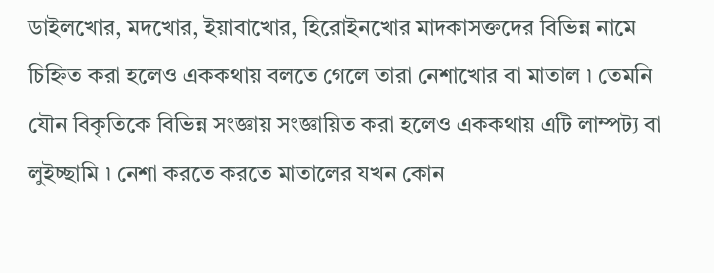ডাইলখোর, মদখোর, ইয়াবাখোর, হিরোইনখোর মাদকাসক্তদের বিভিন্ন নামে চিহ্নিত করা হলেও এককথায় বলতে গেলে তারা নেশাখোর বা মাতাল ৷ তেমনি যৌন বিকৃতিকে বিভিন্ন সংজ্ঞায় সংজ্ঞায়িত করা হলেও এককথায় এটি লাম্পট্য বা লুইচ্ছামি ৷ নেশা করতে করতে মাতালের যখন কোন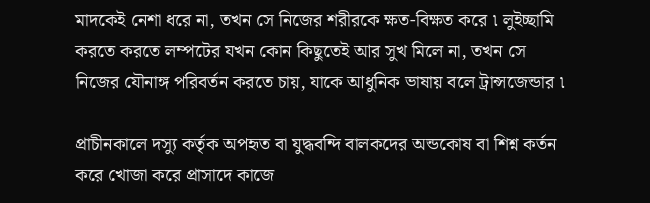মাদকেই নেশা ধরে না, তখন সে নিজের শরীরকে ক্ষত-বিক্ষত করে ৷ লুইচ্ছামি করতে করতে লম্পটের যখন কোন কিছুতেই আর সুখ মিলে না, তখন সে নিজের যৌনাঙ্গ পরিবর্তন করতে চায়, যাকে আধুনিক ভাষায় বলে ট্রান্সজেন্ডার ৷

প্রাচীনকালে দস্যু কর্তৃক অপহৃত বা যুদ্ধবন্দি বালকদের অন্ডকোষ বা শিশ্ন কর্তন করে খোজা করে প্রাসাদে কাজে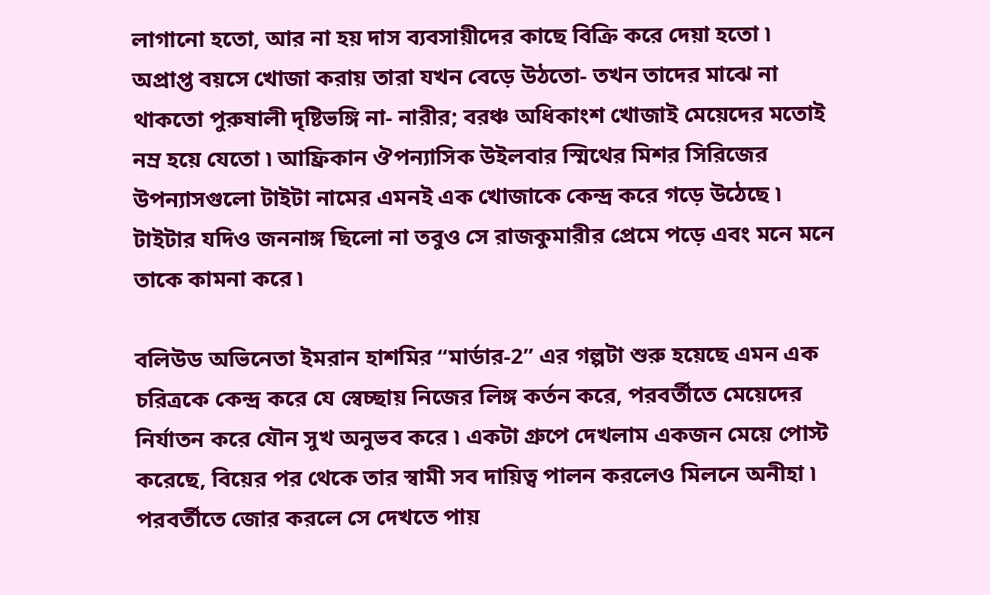লাগানো হতো, আর না হয় দাস ব্যবসায়ীদের কাছে বিক্রি করে দেয়া হতো ৷ অপ্রাপ্ত বয়সে খোজা করায় তারা যখন বেড়ে উঠতো- তখন তাদের মাঝে না থাকতো পুরুষালী দৃষ্টিভঙ্গি না- নারীর; বরঞ্চ অধিকাংশ খোজাই মেয়েদের মতোই নম্র হয়ে যেতো ৷ আফ্রিকান ঔপন্যাসিক উইলবার স্মিথের মিশর সিরিজের উপন্যাসগুলো টাইটা নামের এমনই এক খোজাকে কেন্দ্র করে গড়ে উঠেছে ৷ টাইটার যদিও জননাঙ্গ ছিলো না তবুও সে রাজকুমারীর প্রেমে পড়ে এবং মনে মনে তাকে কামনা করে ৷

বলিউড অভিনেতা ইমরান হাশমির “মার্ডার-2” এর গল্পটা শুরু হয়েছে এমন এক চরিত্রকে কেন্দ্র করে যে স্বেচ্ছায় নিজের লিঙ্গ কর্তন করে, পরবর্তীতে মেয়েদের নির্যাতন করে যৌন সুখ অনুভব করে ৷ একটা গ্রুপে দেখলাম একজন মেয়ে পোস্ট করেছে, বিয়ের পর থেকে তার স্বামী সব দায়িত্ব পালন করলেও মিলনে অনীহা ৷ পরবর্তীতে জোর করলে সে দেখতে পায়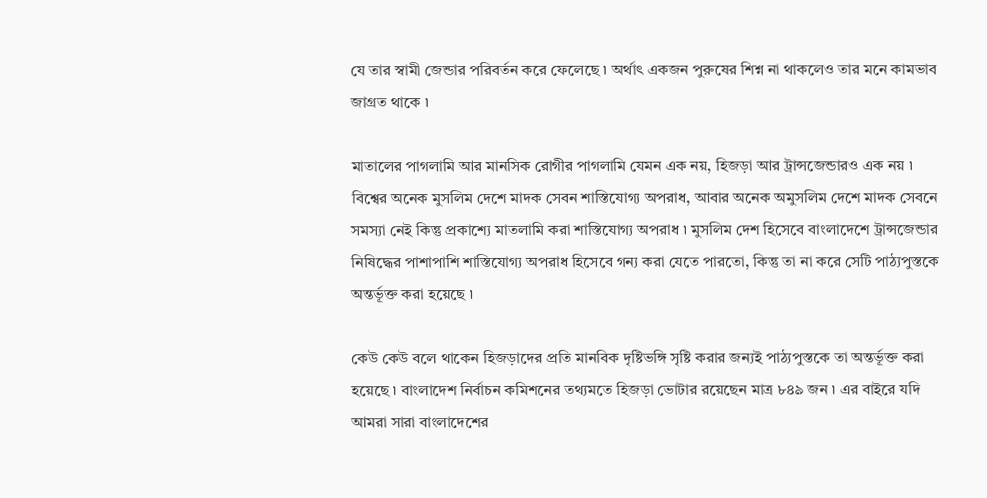যে তার স্বামী জেন্ডার পরিবর্তন করে ফেলেছে ৷ অর্থাৎ একজন পুরুষের শিশ্ন না থাকলেও তার মনে কামভাব জাগ্রত থাকে ৷

মাতালের পাগলামি আর মানসিক রোগীর পাগলামি যেমন এক নয়, হিজড়া আর ট্রান্সজেন্ডারও এক নয় ৷ বিশ্বের অনেক মুসলিম দেশে মাদক সেবন শাস্তিযোগ্য অপরাধ, আবার অনেক অমুসলিম দেশে মাদক সেবনে সমস্যা নেই কিন্তু প্রকাশ্যে মাতলামি করা শাস্তিযোগ্য অপরাধ ৷ মুসলিম দেশ হিসেবে বাংলাদেশে ট্রান্সজেন্ডার নিষিদ্ধের পাশাপাশি শাস্তিযোগ্য অপরাধ হিসেবে গন্য করা যেতে পারতো, কিন্তু তা না করে সেটি পাঠ্যপুস্তকে অন্তর্ভূক্ত করা হয়েছে ৷

কেউ কেউ বলে থাকেন হিজড়াদের প্রতি মানবিক দৃষ্টিভঙ্গি সৃষ্টি করার জন্যই পাঠ্যপুস্তকে তা অন্তর্ভূক্ত করা হয়েছে ৷ বাংলাদেশ নির্বাচন কমিশনের তথ্যমতে হিজড়া ভোটার রয়েছেন মাত্র ৮৪৯ জন ৷ এর বাইরে যদি আমরা সারা বাংলাদেশের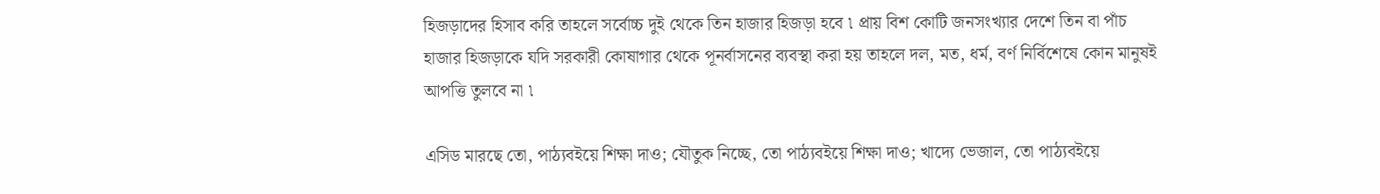হিজড়াদের হিসাব করি তাহলে সর্বোচ্চ দুই থেকে তিন হাজার হিজড়া হবে ৷ প্রায় বিশ কোটি জনসংখ্যার দেশে তিন বা পাঁচ হাজার হিজড়াকে যদি সরকারী কোষাগার থেকে পূনর্বাসনের ব্যবস্থা করা হয় তাহলে দল, মত, ধর্ম, বর্ণ নির্বিশেষে কোন মানুষই আপত্তি তুলবে না ৷

এসিড মারছে তো, পাঠ্যবইয়ে শিক্ষা দাও; যৌতুক নিচ্ছে, তো পাঠ্যবইয়ে শিক্ষা দাও; খাদ্যে ভেজাল, তো পাঠ্যবইয়ে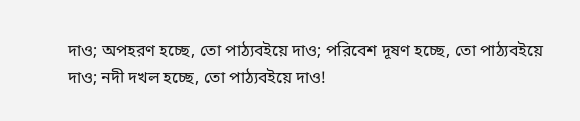দাও; অপহরণ হচ্ছে, তো পাঠ্যবইয়ে দাও; পরিবেশ দূষণ হচ্ছে, তো পাঠ্যবইয়ে দাও; নদী দখল হচ্ছে, তো পাঠ্যবইয়ে দাও!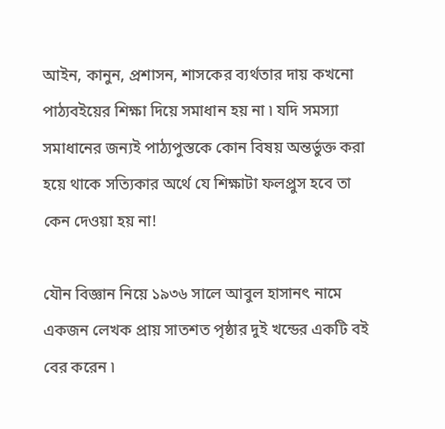আইন, কানুন, প্রশাসন, শাসকের ব্যর্থতার দায় কখনো পাঠ্যবইয়ের শিক্ষা দিয়ে সমাধান হয় না ৷ যদি সমস্যা সমাধানের জন্যই পাঠ্যপুস্তকে কোন বিষয় অন্তর্ভুক্ত করা হয়ে থাকে সত্যিকার অর্থে যে শিক্ষাটা ফলপ্রুস হবে তা কেন দেওয়া হয় না!

যৌন বিজ্ঞান নিয়ে ১৯৩৬ সালে আবুল হাসানৎ নামে একজন লেখক প্রায় সাতশত পৃষ্ঠার দুই খন্ডের একটি বই বের করেন ৷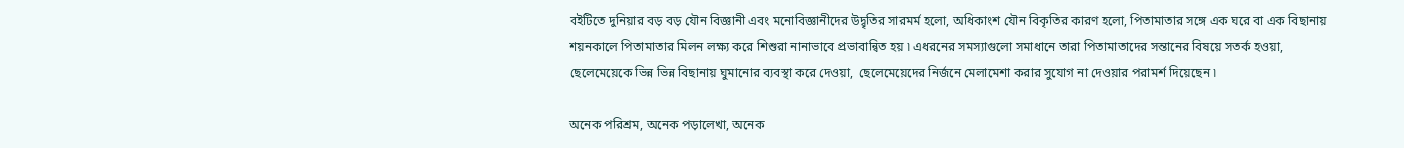বইটিতে দুনিয়ার বড় বড় যৌন বিজ্ঞানী এবং মনোবিজ্ঞানীদের উদ্বৃতির সারমর্ম হলো, অধিকাংশ যৌন বিকৃতির কারণ হলো, পিতামাতার সঙ্গে এক ঘরে বা এক বিছানায় শয়নকালে পিতামাতার মিলন লক্ষ্য করে শিশুরা নানাভাবে প্রভাবান্বিত হয় ৷ এধরনের সমস্যাগুলো সমাধানে তারা পিতামাতাদের সন্তানের বিষয়ে সতর্ক হওয়া, ছেলেমেয়েকে ভিন্ন ভিন্ন বিছানায় ঘুমানোর ব্যবস্থা করে দেওয়া,  ছেলেমেয়েদের নির্জনে মেলামেশা করার সুযোগ না দেওয়ার পরামর্শ দিয়েছেন ৷

অনেক পরিশ্রম, অনেক পড়ালেখা, অনেক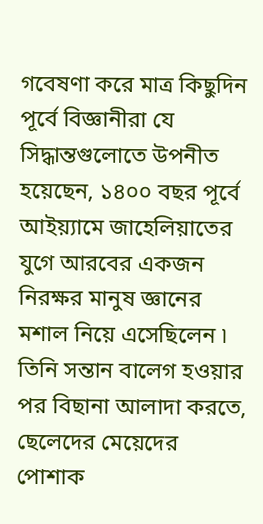গবেষণা করে মাত্র কিছুদিন পূর্বে বিজ্ঞানীরা যে সিদ্ধান্তগুলোতে উপনীত হয়েছেন, ১৪০০ বছর পূর্বে আইয়্যামে জাহেলিয়াতের যুগে আরবের একজন নিরক্ষর মানুষ জ্ঞানের মশাল নিয়ে এসেছিলেন ৷ তিনি সন্তান বালেগ হওয়ার পর বিছানা আলাদা করতে, ছেলেদের মেয়েদের পোশাক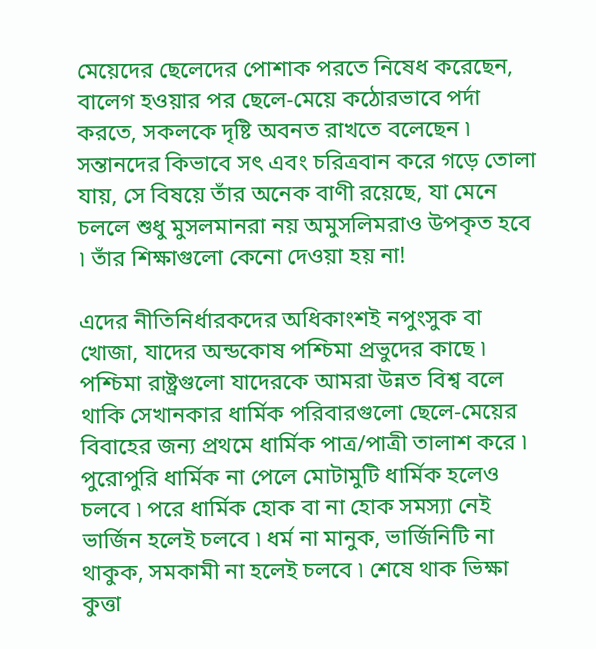মেয়েদের ছেলেদের পোশাক পরতে নিষেধ করেছেন, বালেগ হওয়ার পর ছেলে-মেয়ে কঠোরভাবে পর্দা করতে, সকলকে দৃষ্টি অবনত রাখতে বলেছেন ৷ সন্তানদের কিভাবে সৎ এবং চরিত্রবান করে গড়ে তোলা যায়, সে বিষয়ে তাঁর অনেক বাণী রয়েছে, যা মেনে চললে শুধু মুসলমানরা নয় অমুসলিমরাও উপকৃত হবে ৷ তাঁর শিক্ষাগুলো কেনো দেওয়া হয় না!

এদের নীতিনির্ধারকদের অধিকাংশই নপুংসুক বা খোজা, যাদের অন্ডকোষ পশ্চিমা প্রভুদের কাছে ৷ পশ্চিমা রাষ্ট্রগুলো যাদেরকে আমরা উন্নত বিশ্ব বলে থাকি সেখানকার ধার্মিক পরিবারগুলো ছেলে-মেয়ের বিবাহের জন্য প্রথমে ধার্মিক পাত্র/পাত্রী তালাশ করে ৷ পুরোপুরি ধার্মিক না পেলে মোটামুটি ধার্মিক হলেও চলবে ৷ পরে ধার্মিক হোক বা না হোক সমস্যা নেই ভার্জিন হলেই চলবে ৷ ধর্ম না মানুক, ভার্জিনিটি না থাকুক, সমকামী না হলেই চলবে ৷ শেষে থাক ভিক্ষা কুত্তা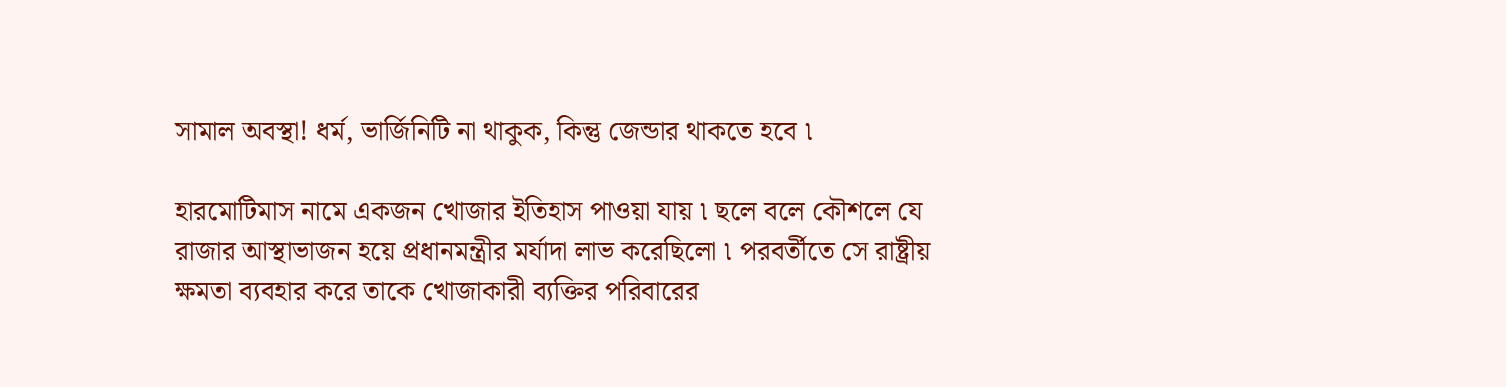সামাল অবস্থা! ধর্ম, ভার্জিনিটি না থাকুক, কিন্তু জেন্ডার থাকতে হবে ৷

হারমোটিমাস নামে একজন খোজার ইতিহাস পাওয়া যায় ৷ ছলে বলে কৌশলে যে রাজার আস্থাভাজন হয়ে প্রধানমন্ত্রীর মর্যাদা লাভ করেছিলো ৷ পরবর্তীতে সে রাষ্ট্রীয় ক্ষমতা ব্যবহার করে তাকে খোজাকারী ব্যক্তির পরিবারের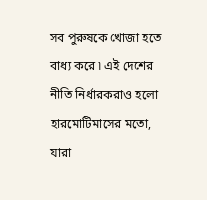সব পুরুষকে খোজা হতে বাধ্য করে ৷ এই দেশের নীতি নির্ধারকরাও হলো হারমোটিমাসের মতো, যারা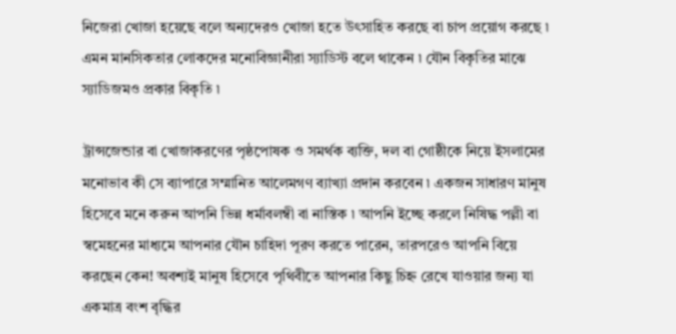নিজেরা খোজা হয়েছে বলে অন্যদেরও খোজা হতে উৎসাহিত করছে বা চাপ প্রয়োগ করছে ৷ এমন মানসিকতার লোকদের মনোবিজ্ঞানীরা স্যাডিস্ট বলে থাকেন ৷ যৌন বিকৃতির মাঝে স্যাডিজমও প্রকার বিকৃতি ৷

ট্রান্সজেন্ডার বা খোজাকরণের পৃষ্ঠপোষক ও সমর্থক ব্যক্তি, দল বা গোষ্ঠীকে নিয়ে ইসলামের মনোভাব কী সে ব্যাপারে সম্মানিত আলেমগণ ব্যাখ্যা প্রদান করবেন ৷ একজন সাধারণ মানুষ হিসেবে মনে করুন আপনি ভিন্ন ধর্মাবলম্বী বা নাস্তিক ৷ আপনি ইচ্ছে করলে নিষিদ্ধ পল্লী বা স্বমেহনের মাধ্যমে আপনার যৌন চাহিদা পূরণ করতে পারেন, তারপরেও আপনি বিয়ে করছেন কেন! অবশ্যই মানুষ হিসেবে পৃথিবীতে আপনার কিছু চিহ্ন রেখে যাওয়ার জন্য যা একমাত্র বংশ বৃদ্ধির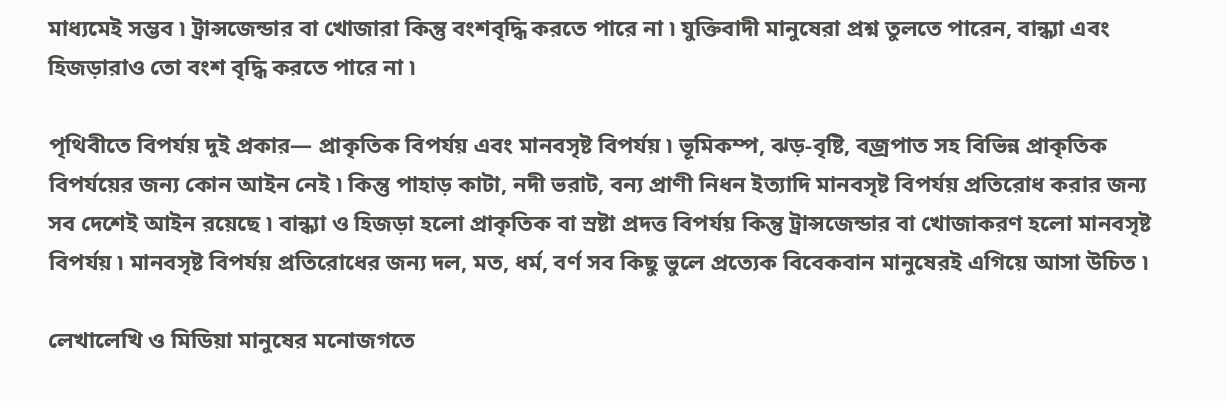মাধ্যমেই সম্ভব ৷ ট্রান্সজেন্ডার বা খোজারা কিন্তু বংশবৃদ্ধি করতে পারে না ৷ যুক্তিবাদী মানুষেরা প্রশ্ন তুলতে পারেন, বান্ধ্যা এবং হিজড়ারাও তো বংশ বৃদ্ধি করতে পারে না ৷

পৃথিবীতে বিপর্যয় দুই প্রকার— প্রাকৃতিক বিপর্যয় এবং মানবসৃষ্ট বিপর্যয় ৷ ভূমিকম্প, ঝড়-বৃষ্টি, বজ্রপাত সহ বিভিন্ন প্রাকৃতিক বিপর্যয়ের জন্য কোন আইন নেই ৷ কিন্তু পাহাড় কাটা, নদী ভরাট, বন্য প্রাণী নিধন ইত্যাদি মানবসৃষ্ট বিপর্যয় প্রতিরোধ করার জন্য সব দেশেই আইন রয়েছে ৷ বান্ধ্যা ও হিজড়া হলো প্রাকৃতিক বা স্রষ্টা প্রদত্ত বিপর্যয় কিন্তু ট্রান্সজেন্ডার বা খোজাকরণ হলো মানবসৃষ্ট বিপর্যয় ৷ মানবসৃষ্ট বিপর্যয় প্রতিরোধের জন্য দল, মত, ধর্ম, বর্ণ সব কিছু ভুলে প্রত্যেক বিবেকবান মানুষেরই এগিয়ে আসা উচিত ৷

লেখালেখি ও মিডিয়া মানুষের মনোজগতে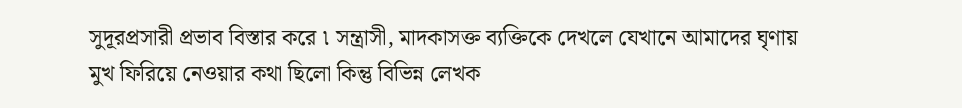সুদূরপ্রসারী প্রভাব বিস্তার করে ৷ সন্ত্রাসী, মাদকাসক্ত ব্যক্তিকে দেখলে যেখানে আমাদের ঘৃণায় মুখ ফিরিয়ে নেওয়ার কথা ছিলো কিন্তু বিভিন্ন লেখক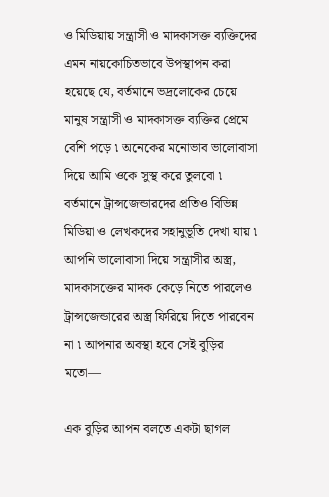ও মিডিয়ায় সন্ত্রাসী ও মাদকাসক্ত ব্যক্তিদের এমন নায়কোচিতভাবে উপস্থাপন করা হয়েছে যে, বর্তমানে ভদ্রলোকের চেয়ে মানুষ সন্ত্রাসী ও মাদকাসক্ত ব্যক্তির প্রেমে বেশি পড়ে ৷ অনেকের মনোভাব ভালোবাসা দিয়ে আমি ওকে সুস্থ করে তুলবো ৷ বর্তমানে ট্রান্সজেন্ডারদের প্রতিও বিভিন্ন মিডিয়া ও লেখকদের সহানুভূতি দেখা যায় ৷ আপনি ভালোবাসা দিয়ে সন্ত্রাসীর অস্ত্র,  মাদকাসক্তের মাদক কেড়ে নিতে পারলেও ট্রান্সজেন্ডারের অস্ত্র ফিরিয়ে দিতে পারবেন না ৷ আপনার অবস্থা হবে সেই বুড়ির মতো—

এক বুড়ির আপন বলতে একটা ছাগল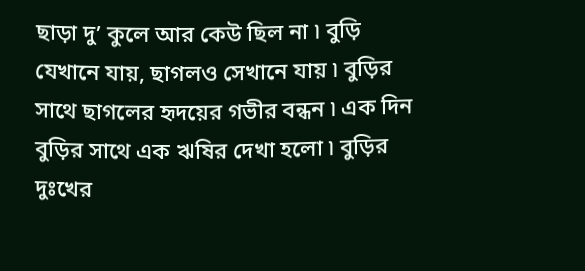ছাড়া দু’ কুলে আর কেউ ছিল না ৷ বুড়ি যেখানে যায়, ছাগলও সেখানে যায় ৷ বুড়ির সাথে ছাগলের হৃদয়ের গভীর বন্ধন ৷ এক দিন বুড়ির সাথে এক ঋষির দেখা হলো ৷ বুড়ির দুঃখের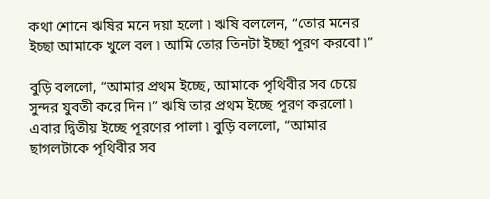কথা শোনে ঋষির মনে দয়া হলো ৷ ঋষি বললেন, “তোর মনের ইচ্ছা আমাকে খুলে বল ৷ আমি তোর তিনটা ইচ্ছা পূরণ করবো ৷”

বুড়ি বললো, “আমার প্রথম ইচ্ছে, আমাকে পৃথিবীর সব চেয়ে সুন্দর যুবতী করে দিন ৷” ঋষি তার প্রথম ইচ্ছে পূরণ করলো ৷ এবার দ্বিতীয় ইচ্ছে পূরণের পালা ৷ বুড়ি বললো, “আমার ছাগলটাকে পৃথিবীর সব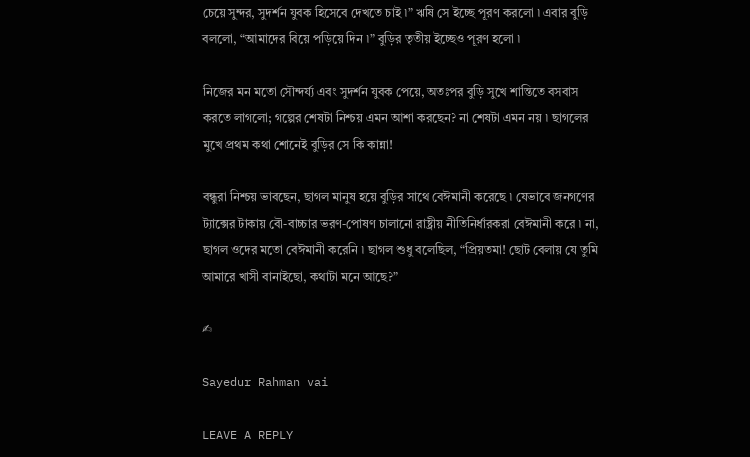চেয়ে সুন্দর, সুদর্শন যুবক হিসেবে দেখতে চাই ৷” ঋষি সে ইচ্ছে পূরণ করলো ৷ এবার বুড়ি বললো, “আমাদের বিয়ে পড়িয়ে দিন ৷” বুড়ির তৃতীয় ইচ্ছেও পূরণ হলো ৷

নিজের মন মতো সৌন্দর্য্য এবং সুদর্শন যুবক পেয়ে, অতঃপর বুড়ি সুখে শান্তিতে বসবাস করতে লাগলো; গল্পের শেষটা নিশ্চয় এমন আশা করছেন? না শেষটা এমন নয় ৷ ছাগলের মুখে প্রথম কথা শোনেই বুড়ির সে কি কান্না!

বন্ধুরা নিশ্চয় ভাবছেন, ছাগল মানুষ হয়ে বুড়ির সাথে বেঈমানী করেছে ৷ যেভাবে জনগণের ট্যাক্সের টাকায় বৌ-বাচ্চার ভরণ-পোষণ চালানো রাষ্ট্রীয় নীতিনির্ধারকরা বেঈমানী করে ৷ না, ছাগল ওদের মতো বেঈমানী করেনি ৷ ছাগল শুধু বলেছিল, “প্রিয়তমা! ছোট বেলায় যে তুমি আমারে খাসী বানাইছো, কথাটা মনে আছে?”

✍

Sayedur Rahman vai

LEAVE A REPLY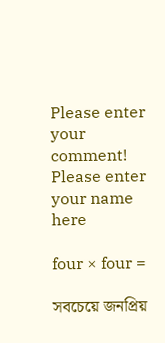Please enter your comment!
Please enter your name here

four × four =

সবচেয়ে জনপ্রিয়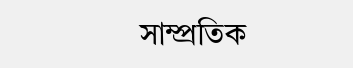সাম্প্রতিক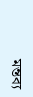মন্তব্য